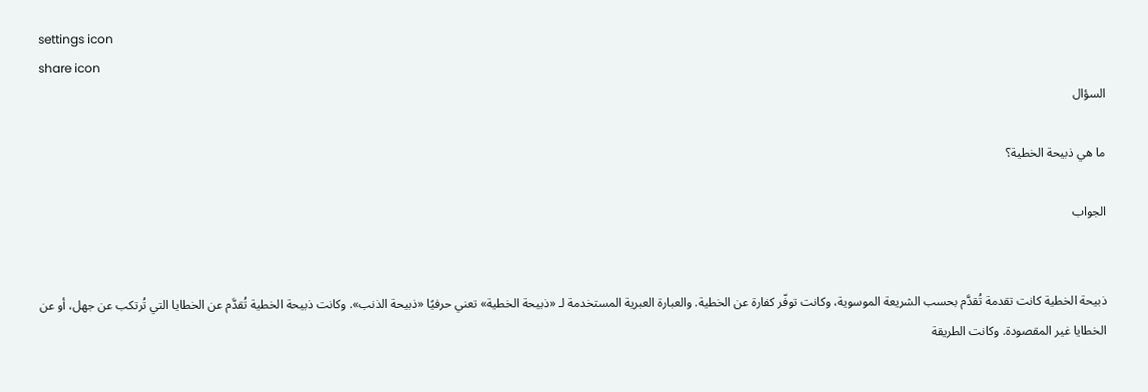settings icon
share icon
السؤال

ما هي ذبيحة الخطية؟

الجواب


ذبيحة الخطية كانت تقدمة تُقدَّم بحسب الشريعة الموسوية، وكانت توفّر كفارة عن الخطية. والعبارة العبرية المستخدمة لـ «ذبيحة الخطية» تعني حرفيًا «ذبيحة الذنب». وكانت ذبيحة الخطية تُقدَّم عن الخطايا التي تُرتكب عن جهل، أو عن الخطايا غير المقصودة. وكانت الطريقة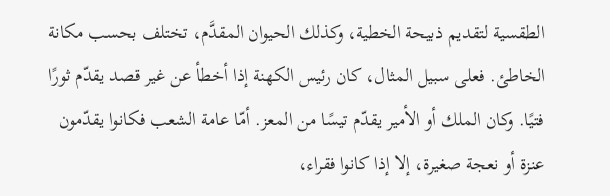الطقسية لتقديم ذبيحة الخطية، وكذلك الحيوان المقدَّم، تختلف بحسب مكانة الخاطئ. فعلى سبيل المثال، كان رئيس الكهنة إذا أخطأ عن غير قصد يقدّم ثورًا فتيًا. وكان الملك أو الأمير يقدّم تيسًا من المعز. أمّا عامة الشعب فكانوا يقدّمون عنزة أو نعجة صغيرة، إلا إذا كانوا فقراء،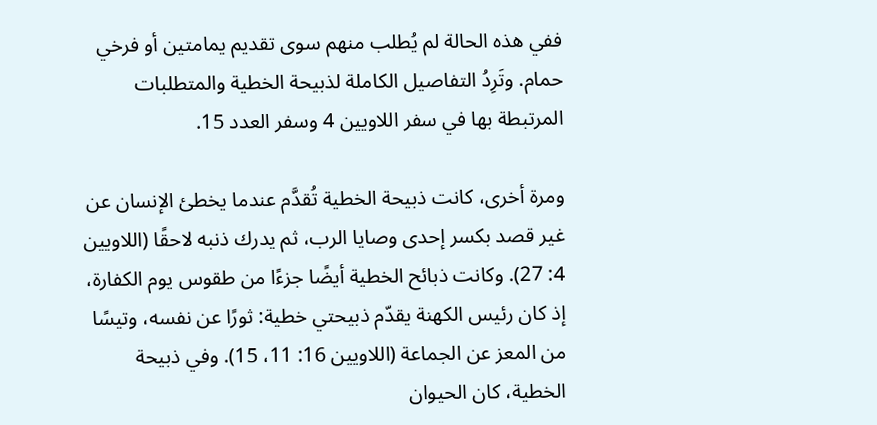ففي هذه الحالة لم يُطلب منهم سوى تقديم يمامتين أو فرخي حمام. وتَرِدُ التفاصيل الكاملة لذبيحة الخطية والمتطلبات المرتبطة بها في سفر اللاويين 4 وسفر العدد 15.

ومرة أخرى، كانت ذبيحة الخطية تُقدَّم عندما يخطئ الإنسان عن غير قصد بكسر إحدى وصايا الرب، ثم يدرك ذنبه لاحقًا (اللاويين 4: 27). وكانت ذبائح الخطية أيضًا جزءًا من طقوس يوم الكفارة، إذ كان رئيس الكهنة يقدّم ذبيحتي خطية: ثورًا عن نفسه، وتيسًا من المعز عن الجماعة (اللاويين 16: 11، 15). وفي ذبيحة الخطية، كان الحيوان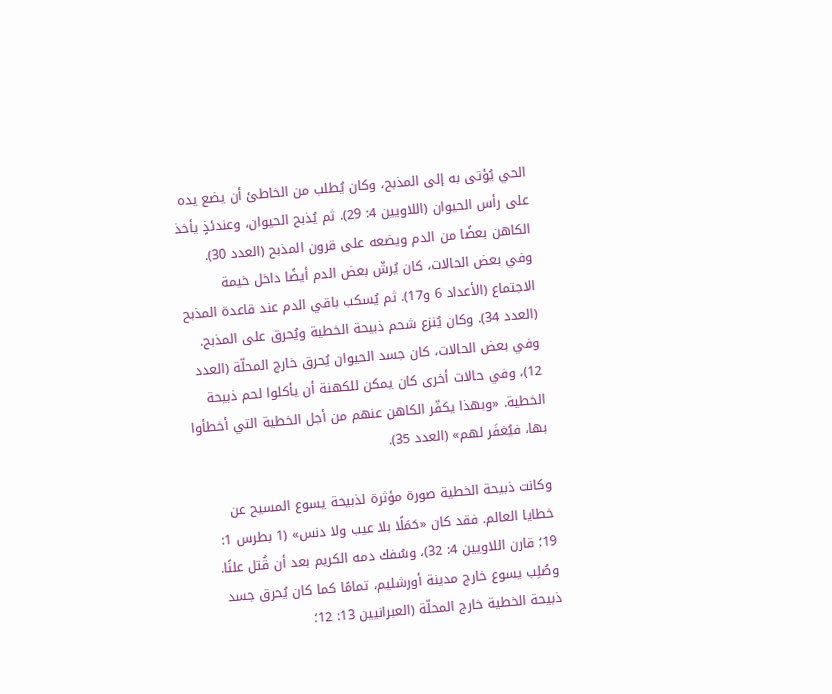الحي يُؤتى به إلى المذبح، وكان يُطلب من الخاطئ أن يضع يده على رأس الحيوان (اللاويين 4: 29). ثم يُذبح الحيوان، وعندئذٍ يأخذ الكاهن بعضًا من الدم ويضعه على قرون المذبح (العدد 30). وفي بعض الحالات، كان يُرشّ بعض الدم أيضًا داخل خيمة الاجتماع (الأعداد 6 و17). ثم يُسكب باقي الدم عند قاعدة المذبح (العدد 34). وكان يُنزع شحم ذبيحة الخطية ويُحرق على المذبح. وفي بعض الحالات، كان جسد الحيوان يُحرق خارج المحلّة (العدد 12)، وفي حالات أخرى كان يمكن للكهنة أن يأكلوا لحم ذبيحة الخطية. «وبهذا يكفّر الكاهن عنهم من أجل الخطية التي أخطأوا بها، فيُغفَر لهم» (العدد 35).

وكانت ذبيحة الخطية صورة مؤثرة لذبيحة يسوع المسيح عن خطايا العالم. فقد كان «حَمَلًا بلا عيب ولا دنس» (1 بطرس 1: 19؛ قارن اللاويين 4: 32)، وسُفك دمه الكريم بعد أن قُتل علنًا. وصُلِب يسوع خارج مدينة أورشليم، تمامًا كما كان يُحرق جسد ذبيحة الخطية خارج المحلّة (العبرانيين 13: 12؛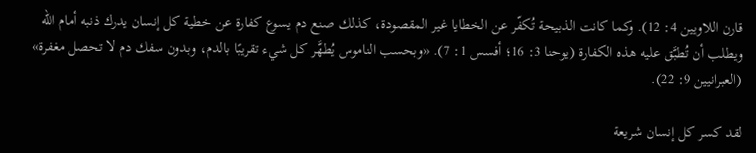قارن اللاويين 4: 12). وكما كانت الذبيحة تُكفّر عن الخطايا غير المقصودة، كذلك صنع دم يسوع كفارة عن خطية كل إنسان يدرك ذنبه أمام الله ويطلب أن تُطبَّق عليه هذه الكفارة (يوحنا 3: 16؛ أفسس 1: 7). «وبحسب الناموس يُطهَّر كل شيء تقريبًا بالدم، وبدون سفك دم لا تحصل مغفرة» (العبرانيين 9: 22).

لقد كسر كل إنسان شريعة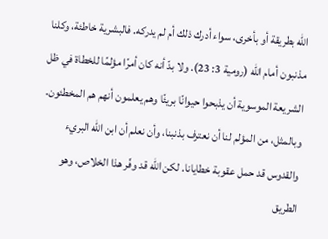الله بطريقة أو بأخرى، سواء أدرك ذلك أم لم يدركه. فالبشرية خاطئة، وكلنا مذنبون أمام الله (رومية 3: 23). ولا بدّ أنه كان أمرًا مؤلمًا للخطاة في ظل الشريعة الموسوية أن يذبحوا حيوانًا بريئًا وهم يعلمون أنهم هم المخطئون. وبالمثل، من المؤلم لنا أن نعترف بذنبنا، وأن نعلم أن ابن الله البريء والقدوس قد حمل عقوبة خطايانا. لكن الله قد وفّر هذا الخلاص، وهو الطريق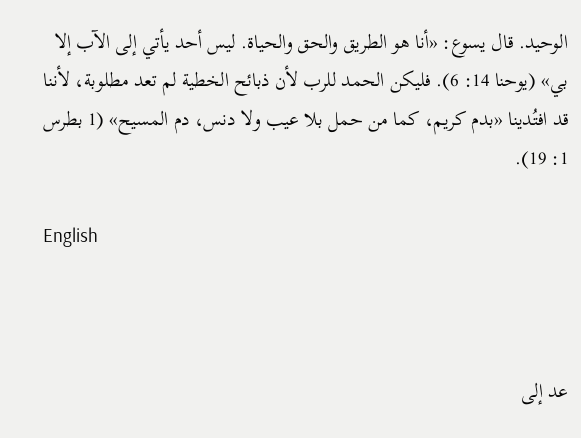الوحيد. قال يسوع: «أنا هو الطريق والحق والحياة. ليس أحد يأتي إلى الآب إلا بي» (يوحنا 14: 6). فليكن الحمد للرب لأن ذبائح الخطية لم تعد مطلوبة، لأننا قد افتُدينا «بدم كريم، كما من حمل بلا عيب ولا دنس، دم المسيح» (1 بطرس 1: 19).

English



عد إلى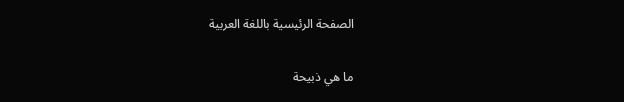الصفحة الرئيسية باللغة العربية

ما هي ذبيحة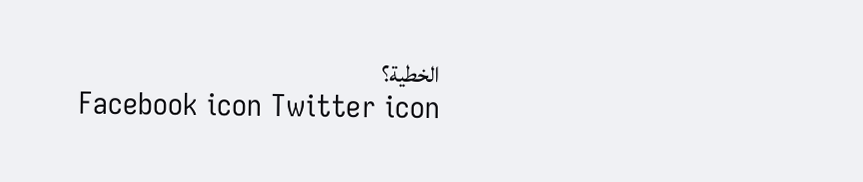الخطية؟
Facebook icon Twitter icon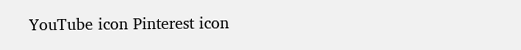YouTube icon Pinterest icon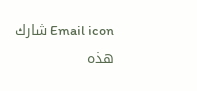Email icon شارك هذه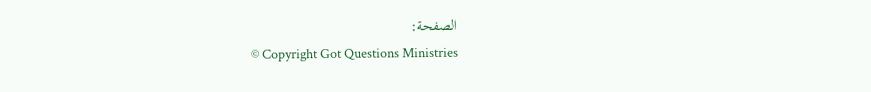الصفحة:
© Copyright Got Questions Ministries